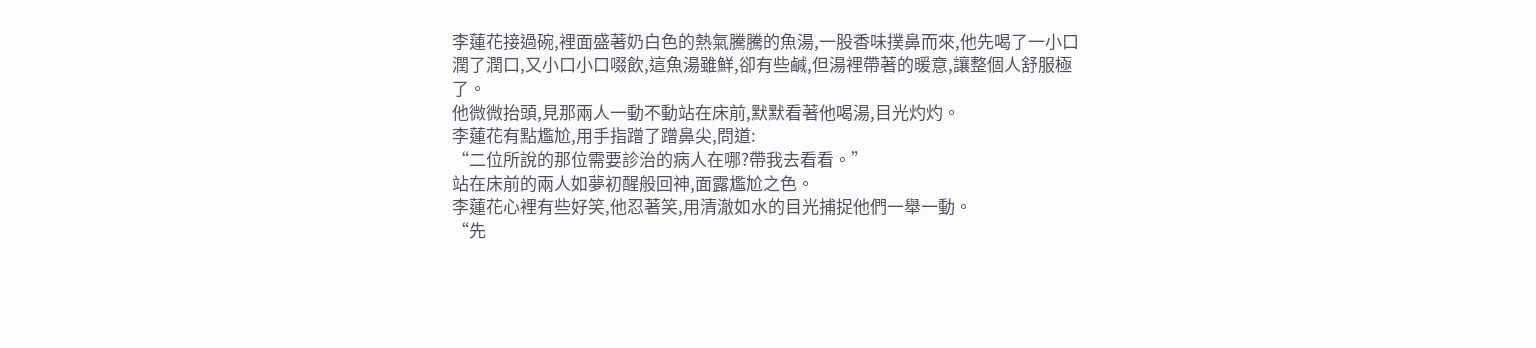李蓮花接過碗,裡面盛著奶白色的熱氣騰騰的魚湯,一股香味撲鼻而來,他先喝了一小口潤了潤口,又小口小口啜飲,這魚湯雖鮮,卻有些鹹,但湯裡帶著的暖意,讓整個人舒服極了。
他微微抬頭,見那兩人一動不動站在床前,默默看著他喝湯,目光灼灼。
李蓮花有點尷尬,用手指蹭了蹭鼻尖,問道:
“二位所說的那位需要診治的病人在哪?帶我去看看。”
站在床前的兩人如夢初醒般回神,面露尷尬之色。
李蓮花心裡有些好笑,他忍著笑,用清澈如水的目光捕捉他們一舉一動。
“先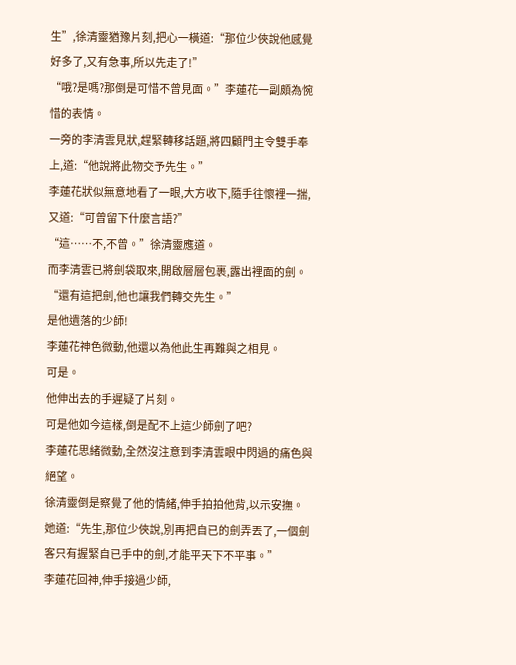生”,徐清靈猶豫片刻,把心一橫道:“那位少俠說他感覺好多了,又有急事,所以先走了!”
“哦?是嗎?那倒是可惜不曾見面。”李蓮花一副頗為惋惜的表情。
一旁的李清雲見狀,趕緊轉移話題,將四顧門主令雙手奉上,道:“他說將此物交予先生。”
李蓮花狀似無意地看了一眼,大方收下,隨手往懷裡一揣,又道:“可曾留下什麼言語?”
“這……不,不曾。”徐清靈應道。
而李清雲已將劍袋取來,開啟層層包裹,露出裡面的劍。
“還有這把劍,他也讓我們轉交先生。”
是他遺落的少師!
李蓮花神色微動,他還以為他此生再難與之相見。
可是。
他伸出去的手遲疑了片刻。
可是他如今這樣,倒是配不上這少師劍了吧?
李蓮花思緒微動,全然沒注意到李清雲眼中閃過的痛色與絕望。
徐清靈倒是察覺了他的情緒,伸手拍拍他背,以示安撫。
她道:“先生,那位少俠說,別再把自已的劍弄丟了,一個劍客只有握緊自已手中的劍,才能平天下不平事。”
李蓮花回神,伸手接過少師,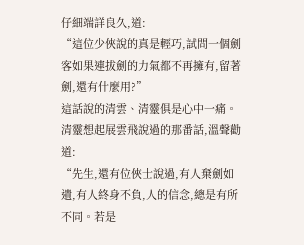仔細端詳良久,道:
“這位少俠說的真是輕巧,試問一個劍客如果連拔劍的力氣都不再擁有,留著劍,還有什麼用?”
這話說的清雲、清靈俱是心中一痛。
清靈想起展雲飛說過的那番話,溫聲勸道:
“先生,還有位俠士說過,有人棄劍如遺,有人終身不負,人的信念,總是有所不同。若是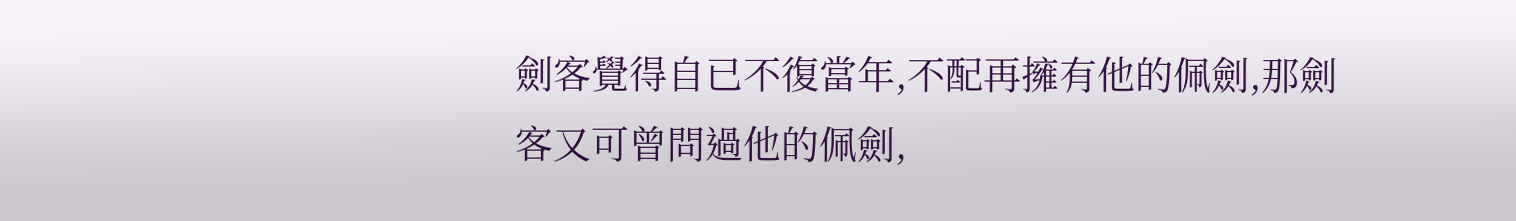劍客覺得自已不復當年,不配再擁有他的佩劍,那劍客又可曾問過他的佩劍,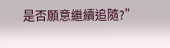是否願意繼續追隨?”